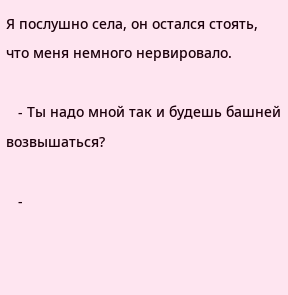Я послушно села, он остался стоять, что меня немного нервировало.

   - Ты надо мной так и будешь башней возвышаться?

   -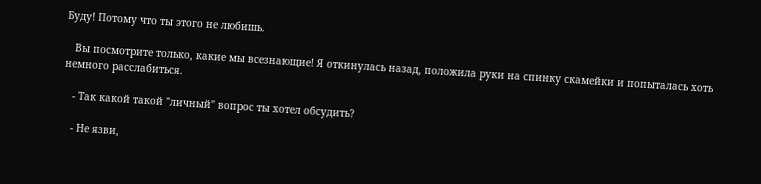Буду! Потому что ты этого не любишь.

   Вы посмотрите только, какие мы всезнающие! Я откинулась назад, положила руки на спинку скамейки и попыталась хоть немного расслабиться.

   - Так какой такой "личный" вопрос ты хотел обсудить?

   - Не язви,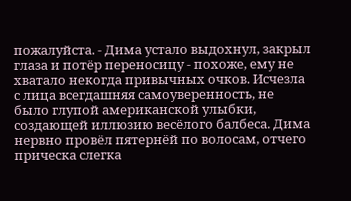пожалуйста. - Дима устало выдохнул, закрыл глаза и потёр переносицу - похоже, ему не хватало некогда привычных очков. Исчезла с лица всегдашняя самоуверенность, не было глупой американской улыбки, создающей иллюзию весёлого балбеса. Дима нервно провёл пятернёй по волосам, отчего прическа слегка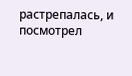растрепалась, и посмотрел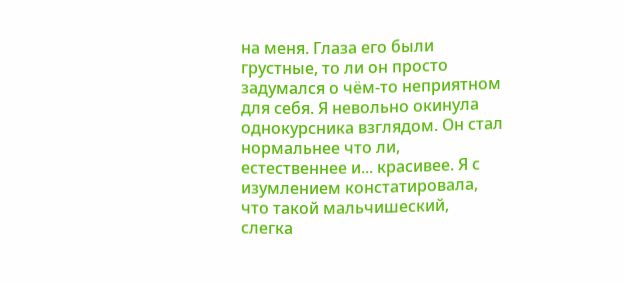на меня. Глаза его были грустные, то ли он просто задумался о чём-то неприятном для себя. Я невольно окинула однокурсника взглядом. Он стал нормальнее что ли, естественнее и... красивее. Я с изумлением констатировала, что такой мальчишеский, слегка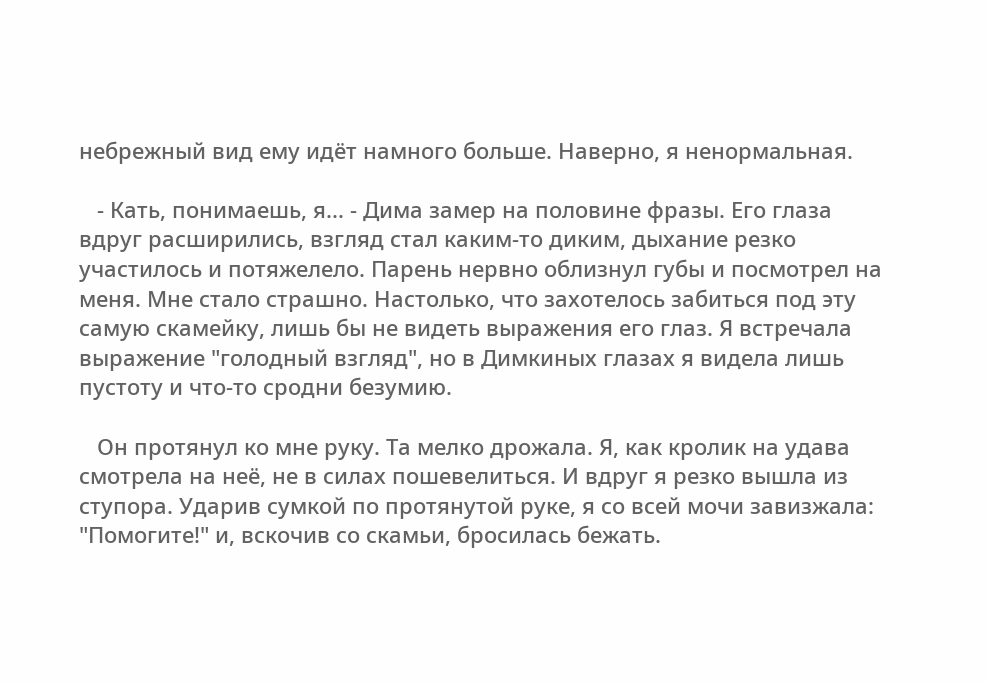небрежный вид ему идёт намного больше. Наверно, я ненормальная.

   - Кать, понимаешь, я... - Дима замер на половине фразы. Его глаза вдруг расширились, взгляд стал каким-то диким, дыхание резко участилось и потяжелело. Парень нервно облизнул губы и посмотрел на меня. Мне стало страшно. Настолько, что захотелось забиться под эту самую скамейку, лишь бы не видеть выражения его глаз. Я встречала выражение "голодный взгляд", но в Димкиных глазах я видела лишь пустоту и что-то сродни безумию.

   Он протянул ко мне руку. Та мелко дрожала. Я, как кролик на удава смотрела на неё, не в силах пошевелиться. И вдруг я резко вышла из ступора. Ударив сумкой по протянутой руке, я со всей мочи завизжала: "Помогите!" и, вскочив со скамьи, бросилась бежать.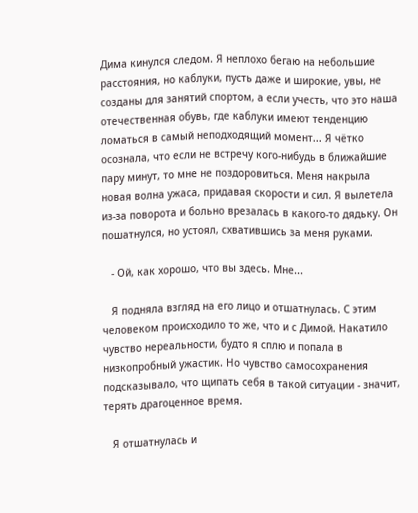Дима кинулся следом. Я неплохо бегаю на небольшие расстояния, но каблуки, пусть даже и широкие, увы, не созданы для занятий спортом, а если учесть, что это наша отечественная обувь, где каблуки имеют тенденцию ломаться в самый неподходящий момент... Я чётко осознала, что если не встречу кого-нибудь в ближайшие пару минут, то мне не поздоровиться. Меня накрыла новая волна ужаса, придавая скорости и сил. Я вылетела из-за поворота и больно врезалась в какого-то дядьку. Он пошатнулся, но устоял, схватившись за меня руками.

   - Ой, как хорошо, что вы здесь. Мне...

   Я подняла взгляд на его лицо и отшатнулась. С этим человеком происходило то же, что и с Димой. Накатило чувство нереальности, будто я сплю и попала в низкопробный ужастик. Но чувство самосохранения подсказывало, что щипать себя в такой ситуации - значит, терять драгоценное время.

   Я отшатнулась и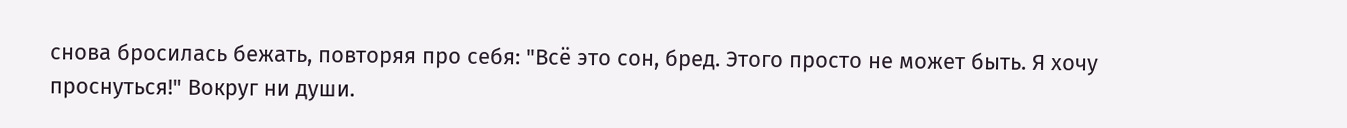снова бросилась бежать, повторяя про себя: "Всё это сон, бред. Этого просто не может быть. Я хочу проснуться!" Вокруг ни души.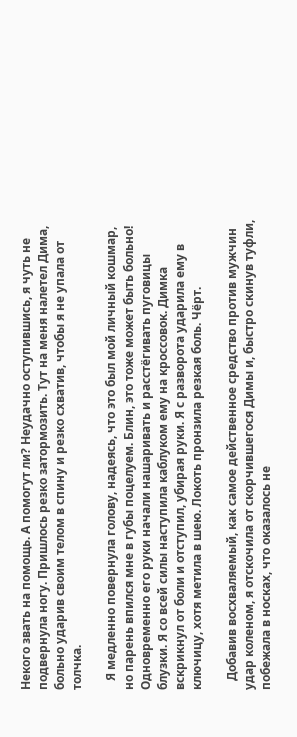Некого звать на помощь. А помогут ли? Неудачно оступившись, я чуть не подвернула ногу. Пришлось резко затормозить. Тут на меня налетел Дима, больно ударив своим телом в спину и резко схватив, чтобы я не упала от толчка.

   Я медленно повернула голову, надеясь, что это был мой личный кошмар, но парень впился мне в губы поцелуем. Блин, это тоже может быть больно! Одновременно его руки начали нашаривать и расстёгивать пуговицы блузки. Я со всей силы наступила каблуком ему на кроссовок. Димка вскрикнул от боли и отступил, убирая руки. Я с разворота ударила ему в ключицу, хотя метила в шею. Локоть пронзила резкая боль. Чёрт.

   Добавив восхваляемый, как самое действенное средство против мужчин удар коленом, я отскочила от скорчившегося Димы и, быстро скинув туфли, побежала в носках, что оказалось не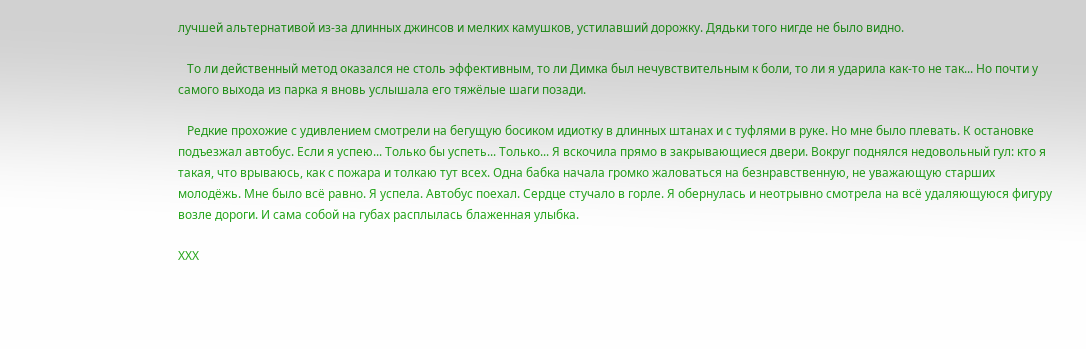лучшей альтернативой из-за длинных джинсов и мелких камушков, устилавший дорожку. Дядьки того нигде не было видно.

   То ли действенный метод оказался не столь эффективным, то ли Димка был нечувствительным к боли, то ли я ударила как-то не так... Но почти у самого выхода из парка я вновь услышала его тяжёлые шаги позади.

   Редкие прохожие с удивлением смотрели на бегущую босиком идиотку в длинных штанах и с туфлями в руке. Но мне было плевать. К остановке подъезжал автобус. Если я успею... Только бы успеть... Только... Я вскочила прямо в закрывающиеся двери. Вокруг поднялся недовольный гул: кто я такая, что врываюсь, как с пожара и толкаю тут всех. Одна бабка начала громко жаловаться на безнравственную, не уважающую старших молодёжь. Мне было всё равно. Я успела. Автобус поехал. Сердце стучало в горле. Я обернулась и неотрывно смотрела на всё удаляющуюся фигуру возле дороги. И сама собой на губах расплылась блаженная улыбка.

ХХХ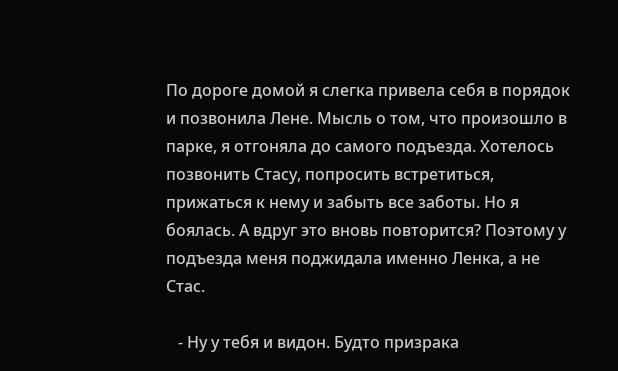По дороге домой я слегка привела себя в порядок и позвонила Лене. Мысль о том, что произошло в парке, я отгоняла до самого подъезда. Хотелось позвонить Стасу, попросить встретиться, прижаться к нему и забыть все заботы. Но я боялась. А вдруг это вновь повторится? Поэтому у подъезда меня поджидала именно Ленка, а не Стас.

   - Ну у тебя и видон. Будто призрака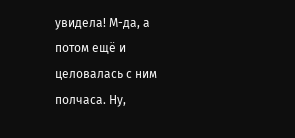увидела! М-да, а потом ещё и целовалась с ним полчаса. Ну,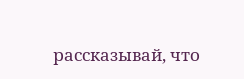рассказывай, что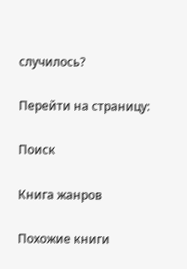случилось?

Перейти на страницу:

Поиск

Книга жанров

Похожие книги